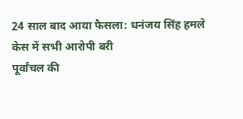24 साल बाद आया फैसला: धनंजय सिंह हमले केस में सभी आरोपी बरी
पूर्वांचल की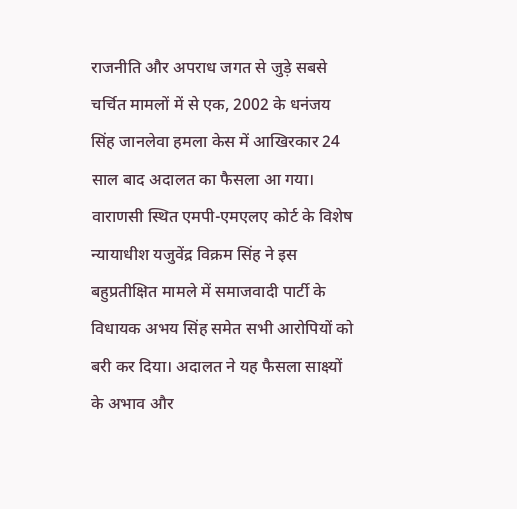राजनीति और अपराध जगत से जुड़े सबसे चर्चित मामलों में से एक, 2002 के धनंजय सिंह जानलेवा हमला केस में आखिरकार 24 साल बाद अदालत का फैसला आ गया। वाराणसी स्थित एमपी-एमएलए कोर्ट के विशेष न्यायाधीश यजुवेंद्र विक्रम सिंह ने इस बहुप्रतीक्षित मामले में समाजवादी पार्टी के विधायक अभय सिंह समेत सभी आरोपियों को बरी कर दिया। अदालत ने यह फैसला साक्ष्यों के अभाव और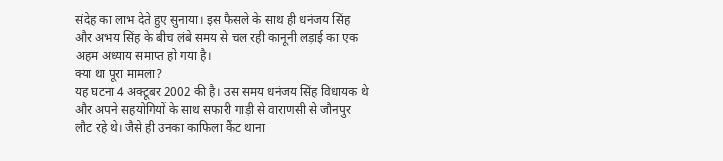संदेह का लाभ देते हुए सुनाया। इस फैसले के साथ ही धनंजय सिंह और अभय सिंह के बीच लंबे समय से चल रही कानूनी लड़ाई का एक अहम अध्याय समाप्त हो गया है।
क्या था पूरा मामला?
यह घटना 4 अक्टूबर 2002 की है। उस समय धनंजय सिंह विधायक थे और अपने सहयोगियों के साथ सफारी गाड़ी से वाराणसी से जौनपुर लौट रहे थे। जैसे ही उनका काफिला कैंट थाना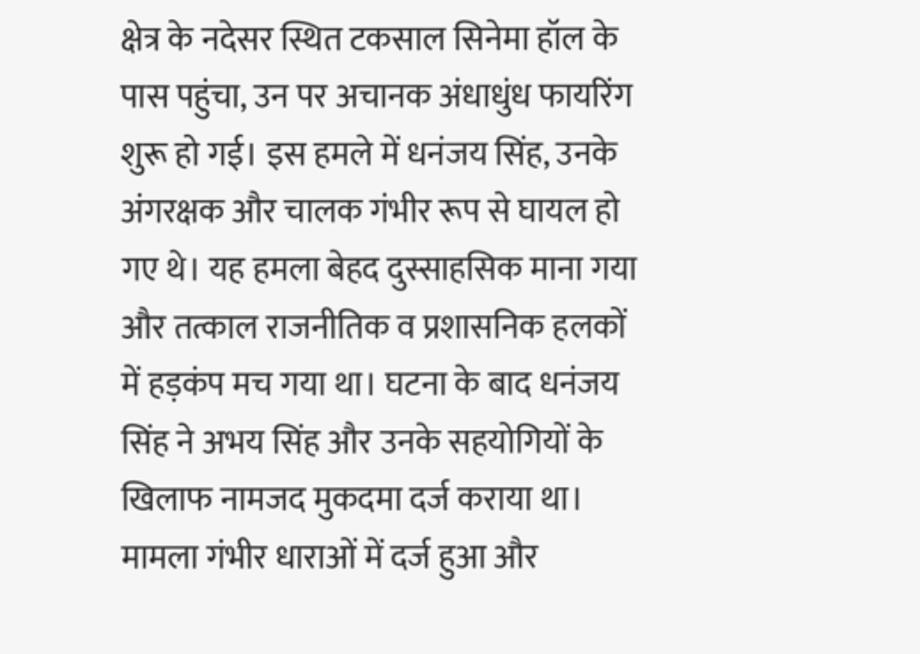क्षेत्र के नदेसर स्थित टकसाल सिनेमा हॉल के पास पहुंचा, उन पर अचानक अंधाधुंध फायरिंग शुरू हो गई। इस हमले में धनंजय सिंह, उनके अंगरक्षक और चालक गंभीर रूप से घायल हो गए थे। यह हमला बेहद दुस्साहसिक माना गया और तत्काल राजनीतिक व प्रशासनिक हलकों में हड़कंप मच गया था। घटना के बाद धनंजय सिंह ने अभय सिंह और उनके सहयोगियों के खिलाफ नामजद मुकदमा दर्ज कराया था। मामला गंभीर धाराओं में दर्ज हुआ और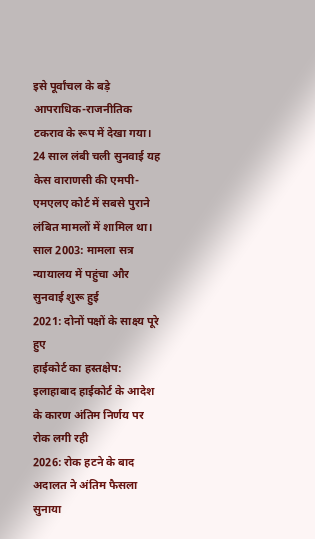इसे पूर्वांचल के बड़े आपराधिक-राजनीतिक टकराव के रूप में देखा गया।
24 साल लंबी चली सुनवाई यह केस वाराणसी की एमपी-एमएलए कोर्ट में सबसे पुराने लंबित मामलों में शामिल था।
साल 2003: मामला सत्र न्यायालय में पहुंचा और सुनवाई शुरू हुई
2021: दोनों पक्षों के साक्ष्य पूरे हुए
हाईकोर्ट का हस्तक्षेप: इलाहाबाद हाईकोर्ट के आदेश के कारण अंतिम निर्णय पर रोक लगी रही
2026: रोक हटने के बाद अदालत ने अंतिम फैसला सुनाया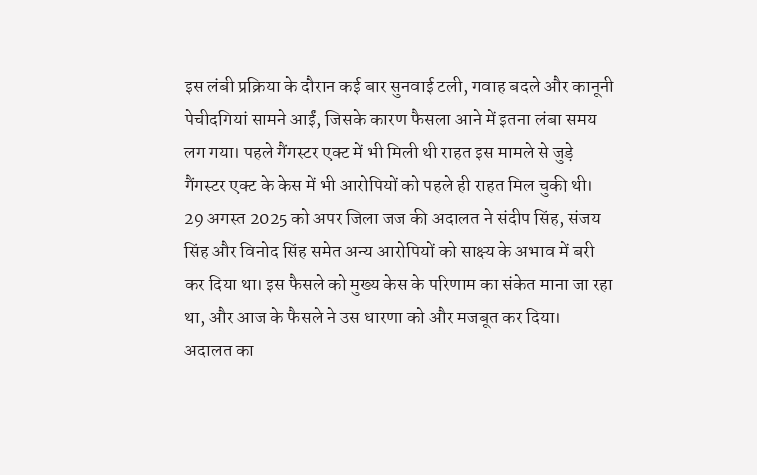इस लंबी प्रक्रिया के दौरान कई बार सुनवाई टली, गवाह बदले और कानूनी पेचीदगियां सामने आईं, जिसके कारण फैसला आने में इतना लंबा समय लग गया। पहले गैंगस्टर एक्ट में भी मिली थी राहत इस मामले से जुड़े गैंगस्टर एक्ट के केस में भी आरोपियों को पहले ही राहत मिल चुकी थी। 29 अगस्त 2025 को अपर जिला जज की अदालत ने संदीप सिंह, संजय सिंह और विनोद सिंह समेत अन्य आरोपियों को साक्ष्य के अभाव में बरी कर दिया था। इस फैसले को मुख्य केस के परिणाम का संकेत माना जा रहा था, और आज के फैसले ने उस धारणा को और मजबूत कर दिया।
अदालत का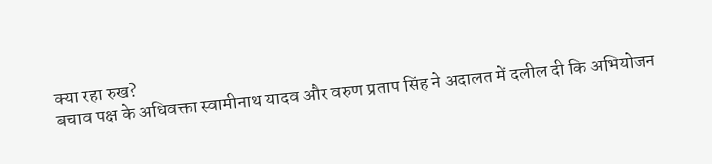क्या रहा रुख?
बचाव पक्ष के अधिवक्ता स्वामीनाथ यादव और वरुण प्रताप सिंह ने अदालत में दलील दी कि अभियोजन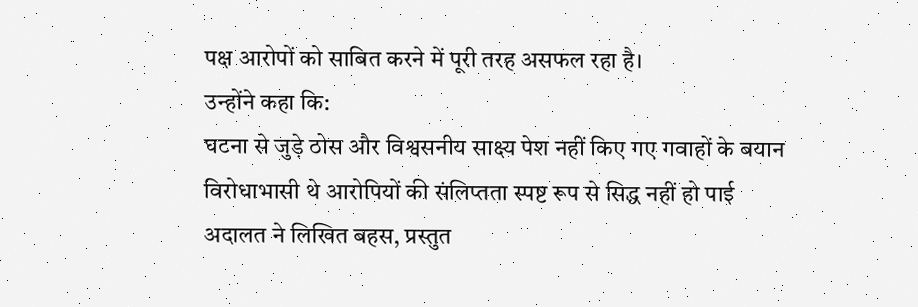पक्ष आरोपों को साबित करने में पूरी तरह असफल रहा है।
उन्होंने कहा कि:
घटना से जुड़े ठोस और विश्वसनीय साक्ष्य पेश नहीं किए गए गवाहों के बयान विरोधाभासी थे आरोपियों की संलिप्तता स्पष्ट रूप से सिद्ध नहीं हो पाई अदालत ने लिखित बहस, प्रस्तुत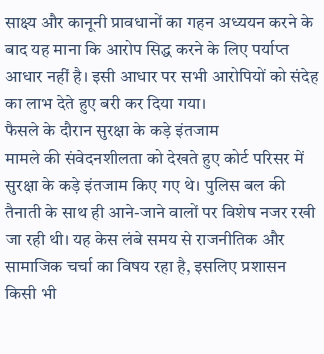साक्ष्य और कानूनी प्रावधानों का गहन अध्ययन करने के बाद यह माना कि आरोप सिद्ध करने के लिए पर्याप्त आधार नहीं है। इसी आधार पर सभी आरोपियों को संदेह का लाभ देते हुए बरी कर दिया गया।
फैसले के दौरान सुरक्षा के कड़े इंतजाम
मामले की संवेदनशीलता को देखते हुए कोर्ट परिसर में सुरक्षा के कड़े इंतजाम किए गए थे। पुलिस बल की तैनाती के साथ ही आने-जाने वालों पर विशेष नजर रखी जा रही थी। यह केस लंबे समय से राजनीतिक और सामाजिक चर्चा का विषय रहा है, इसलिए प्रशासन किसी भी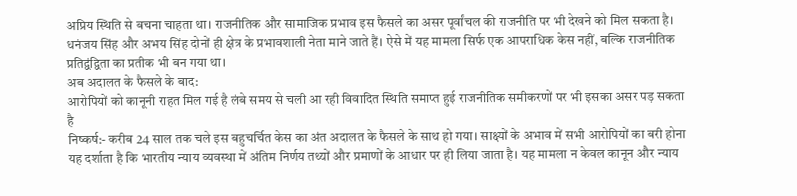अप्रिय स्थिति से बचना चाहता था। राजनीतिक और सामाजिक प्रभाव इस फैसले का असर पूर्वांचल की राजनीति पर भी देखने को मिल सकता है। धनंजय सिंह और अभय सिंह दोनों ही क्षेत्र के प्रभावशाली नेता माने जाते हैं। ऐसे में यह मामला सिर्फ एक आपराधिक केस नहीं, बल्कि राजनीतिक प्रतिद्वंद्विता का प्रतीक भी बन गया था।
अब अदालत के फैसले के बाद:
आरोपियों को कानूनी राहत मिल गई है लंबे समय से चली आ रही विवादित स्थिति समाप्त हुई राजनीतिक समीकरणों पर भी इसका असर पड़ सकता है
निष्कर्ष:- करीब 24 साल तक चले इस बहुचर्चित केस का अंत अदालत के फैसले के साथ हो गया। साक्ष्यों के अभाव में सभी आरोपियों का बरी होना यह दर्शाता है कि भारतीय न्याय व्यवस्था में अंतिम निर्णय तथ्यों और प्रमाणों के आधार पर ही लिया जाता है। यह मामला न केवल कानून और न्याय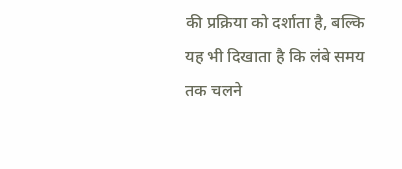की प्रक्रिया को दर्शाता है, बल्कि यह भी दिखाता है कि लंबे समय तक चलने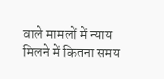वाले मामलों में न्याय मिलने में कितना समय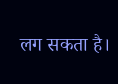लग सकता है।